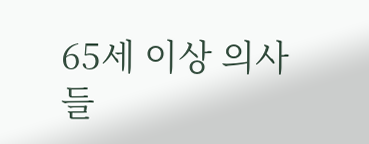65세 이상 의사들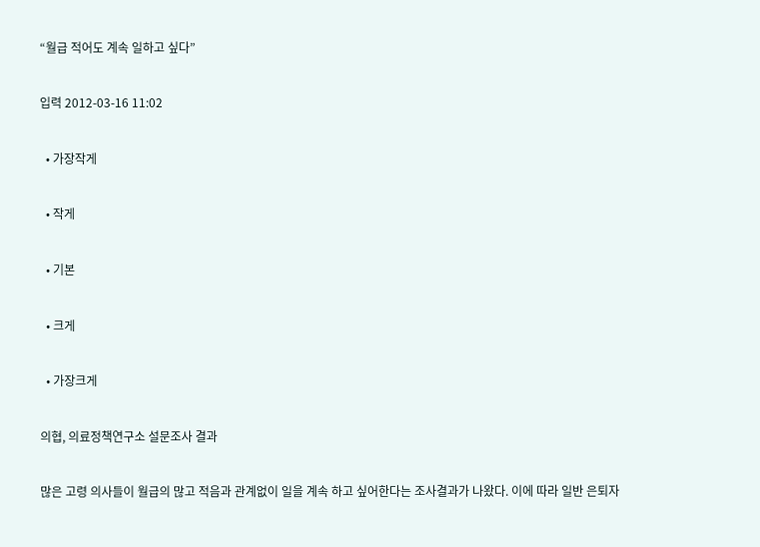“월급 적어도 계속 일하고 싶다”

입력 2012-03-16 11:02

  • 가장작게

  • 작게

  • 기본

  • 크게

  • 가장크게

의협, 의료정책연구소 설문조사 결과

많은 고령 의사들이 월급의 많고 적음과 관계없이 일을 계속 하고 싶어한다는 조사결과가 나왔다. 이에 따라 일반 은퇴자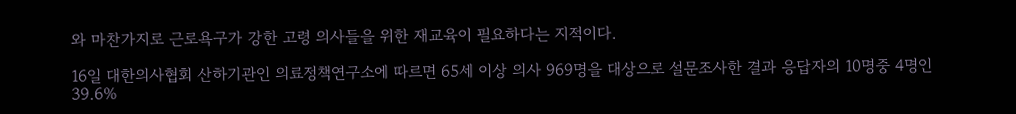와 마찬가지로 근로욕구가 강한 고령 의사들을 위한 재교육이 필요하다는 지적이다.

16일 대한의사협회 산하기관인 의료정책연구소에 따르면 65세 이상 의사 969명을 대상으로 설문조사한 결과 응답자의 10명중 4명인 39.6%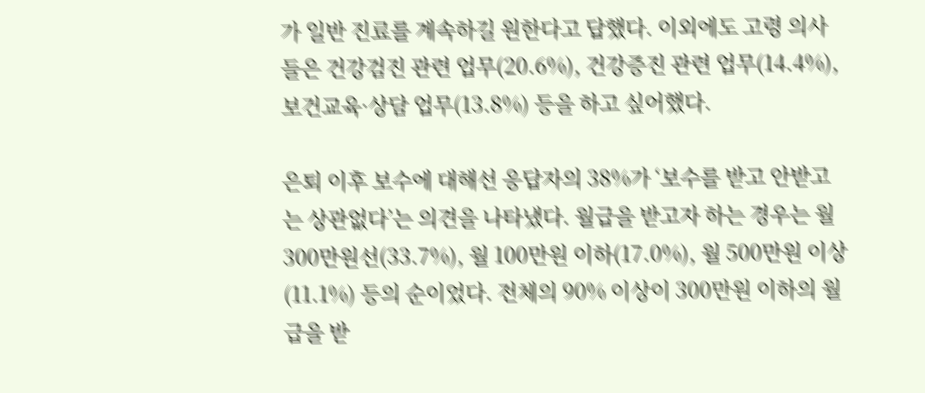가 일반 진료를 계속하길 원한다고 답했다. 이외에도 고령 의사들은 건강검진 관련 업무(20.6%), 건강증진 관련 업무(14.4%), 보건교육·상담 업무(13.8%) 등을 하고 싶어했다.

은퇴 이후 보수에 대해선 응답자의 38%가 ‘보수를 받고 안받고는 상관없다’는 의견을 나타냈다. 월급을 받고자 하는 경우는 월 300만원선(33.7%), 월 100만원 이하(17.0%), 월 500만원 이상(11.1%) 등의 순이었다. 전체의 90% 이상이 300만원 이하의 월급을 받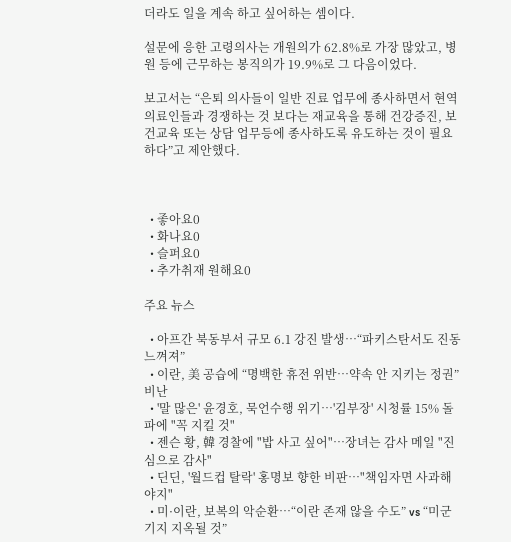더라도 일을 계속 하고 싶어하는 셈이다.

설문에 응한 고령의사는 개원의가 62.8%로 가장 많았고, 병원 등에 근무하는 봉직의가 19.9%로 그 다음이었다.

보고서는 “은퇴 의사들이 일반 진료 업무에 종사하면서 현역 의료인들과 경쟁하는 것 보다는 재교육을 통해 건강증진, 보건교육 또는 상담 업무등에 종사하도록 유도하는 것이 필요하다”고 제안했다.



  • 좋아요0
  • 화나요0
  • 슬퍼요0
  • 추가취재 원해요0

주요 뉴스

  • 아프간 북동부서 규모 6.1 강진 발생…“파키스탄서도 진동 느껴져”
  • 이란, 美 공습에 “명백한 휴전 위반…약속 안 지키는 정권” 비난
  • '말 많은' 윤경호, 묵언수행 위기⋯'김부장' 시청률 15% 돌파에 "꼭 지킬 것"
  • 젠슨 황, 韓 경찰에 "밥 사고 싶어"⋯장녀는 감사 메일 "진심으로 감사"
  • 딘딘, '월드컵 탈락' 홍명보 향한 비판⋯"책임자면 사과해야지"
  • 미·이란, 보복의 악순환…“이란 존재 않을 수도” vs “미군기지 지옥될 것”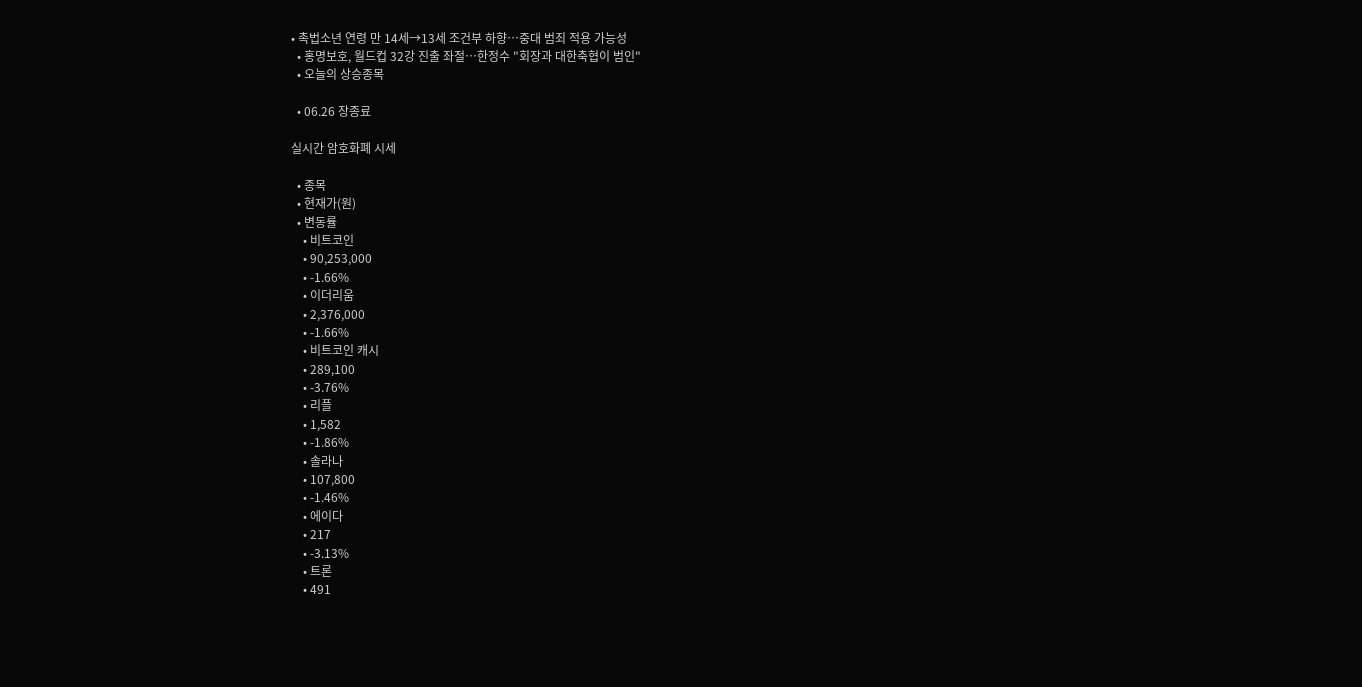• 촉법소년 연령 만 14세→13세 조건부 하향…중대 범죄 적용 가능성
  • 홍명보호, 월드컵 32강 진출 좌절⋯한정수 "회장과 대한축협이 범인"
  • 오늘의 상승종목

  • 06.26 장종료

실시간 암호화폐 시세

  • 종목
  • 현재가(원)
  • 변동률
    • 비트코인
    • 90,253,000
    • -1.66%
    • 이더리움
    • 2,376,000
    • -1.66%
    • 비트코인 캐시
    • 289,100
    • -3.76%
    • 리플
    • 1,582
    • -1.86%
    • 솔라나
    • 107,800
    • -1.46%
    • 에이다
    • 217
    • -3.13%
    • 트론
    • 491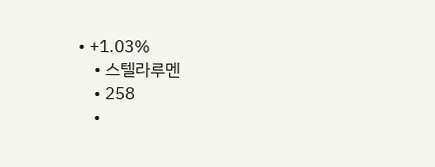• +1.03%
    • 스텔라루멘
    • 258
    •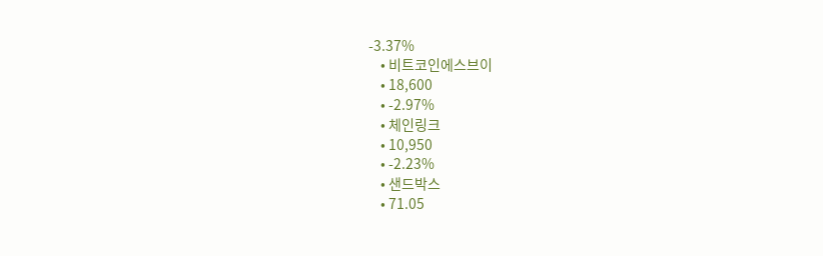-3.37%
    • 비트코인에스브이
    • 18,600
    • -2.97%
    • 체인링크
    • 10,950
    • -2.23%
    • 샌드박스
    • 71.05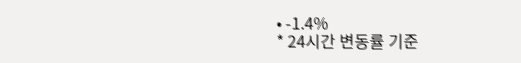• -1.4%
* 24시간 변동률 기준